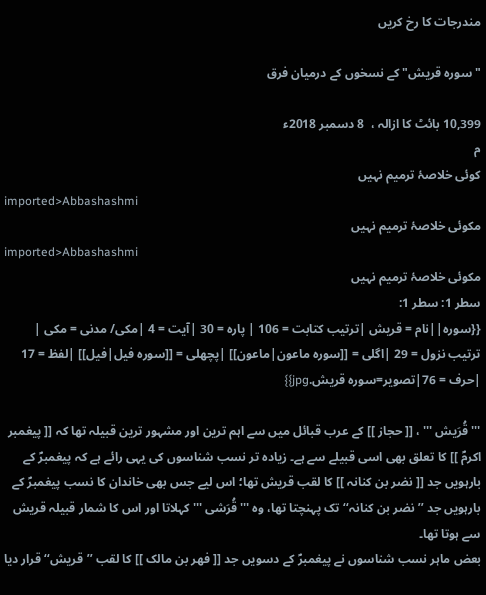مندرجات کا رخ کریں

"سورہ قریش" کے نسخوں کے درمیان فرق

10,399 بائٹ کا ازالہ ،  8 دسمبر 2018ء
م
کوئی خلاصۂ ترمیم نہیں
imported>Abbashashmi
مکوئی خلاصۂ ترمیم نہیں
imported>Abbashashmi
مکوئی خلاصۂ ترمیم نہیں
سطر 1: سطر 1:
{{سورہ||نام = قریش |ترتیب کتابت = 106 | پارہ = 30 |آیت = 4 |مکی/ مدنی = مکی | ترتیب نزول = 29 |اگلی = [[سورہ ماعون|ماعون]] |پچھلی = [[سورہ فیل|فیل]] |لفظ = 17 |حرف = 76|تصویر=سوره قریش.jpg}}

''' قُرَیش ''' ، [[ حجاز ]] کے عرب قبائل میں سے اہم ترین اور مشہور ترین قبیلہ تھا کہ [[ پیغمبر اکرمؐ ]] کا تعلق بھی اسی قبیلے سے ہے۔ زیادہ تر نسب شناسوں کی یہی رائے ہے کہ پیغمبرؐ کے بارہویں جد [[ نضر بن کنانہ ]] کا لقب قریش تھا؛ اس لیے جس بھی خاندان کا نسب پیغمبرؐ کے بارہویں جد ’’نضر بن کنانہ‘‘ تک پہنچتا تھا، وہ ''' قُرَشی ''' کہلاتا اور اس کا شمار قبیلہ قریش سے ہوتا تھا۔
بعض ماہر نسب شناسوں نے پیغمبرؐ کے دسویں جد [[ فھر بن مالک ]] کا لقب ’’قریش‘‘ قرار دیا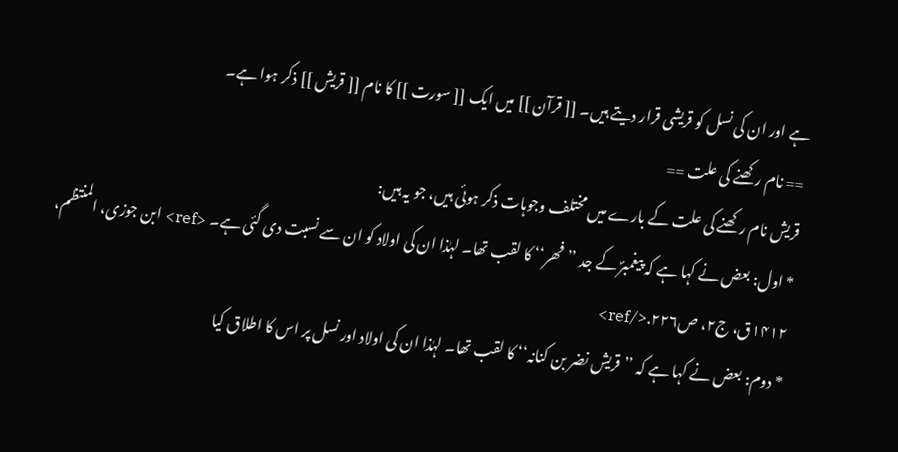ہے اور ان کی نسل کو قریشی قرار دیتے ہیں۔ [[ قرآن ]] میں ایک [[ سورت ]] کا نام [[ قریش ]] ذکر ہوا ہے۔
== نام رکھنے کی علت ==
قریش نام رکھنے کی علت کے بارے میں مختلف وجوہات ذکر ہوئی ہیں، جو یہ ہیں:
* اول: بعض نے کہا ہے کہ پیغمبرؐ کے جد ’’فھر‘‘ کا لقب تھا۔ لہٰذا ان کی اولاد کو ان سے نسبت دی گئی ہے۔ <ref> ابن جوزی، المنتظم، ۱۴۱۲ق، ج۲، ص۲۲۶.</ref>
* دوم: بعض نے کہا ہے کہ ’’قریش نضر بن کنانہ‘‘ کا لقب تھا۔ لہٰذا ان کی اولاد اور نسل پر اس کا اطلاق کیا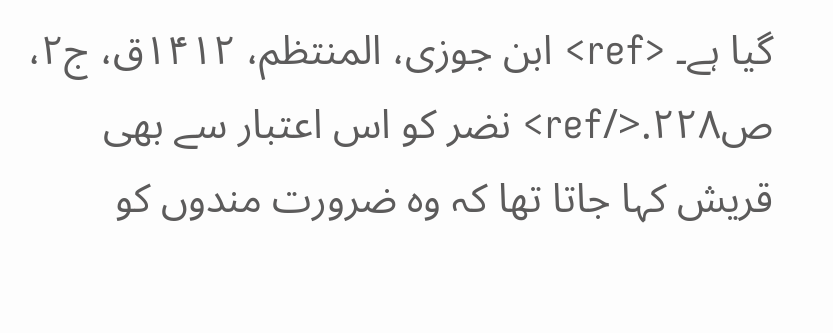گیا ہے۔ <ref> ابن جوزی، المنتظم، ۱۴۱۲ق، ج۲، ص۲۲۸.</ref> نضر کو اس اعتبار سے بھی قریش کہا جاتا تھا کہ وہ ضرورت مندوں کو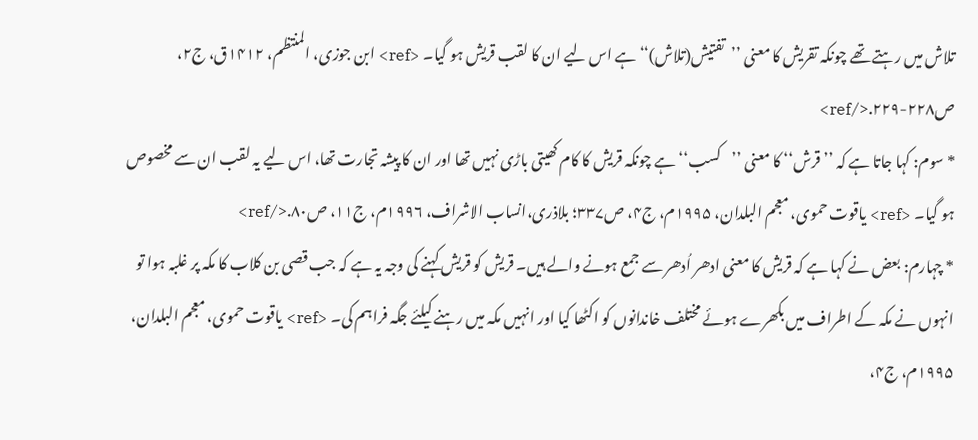تلاش میں رہتے تھے چونکہ تقریش کا معنی ’’تفتیش(تلاش)‘‘ ہے اس لیے ان کا لقب قریش ہو گیا۔ <ref> ابن جوزی، المنتظم، ۱۴۱۲ق، ج۲، ص۲۲۸-۲۲۹.</ref>
* سوم: کہا جاتا ہے کہ ’’قرش‘‘ کا معنی ’’کسب‘‘ ہے چونکہ قریش کا کام کھیتی باڑی نہیں تھا اور ان کا پیشہ تجارت تھا، اس لیے یہ لقب ان سے مخصوص ہو گیا۔ <ref> یاقوت حموی، معجم البلدان، ۱۹۹۵م، ج۴، ص۳۳۷؛ بلاذری،انساب الاشراف، ۱۹۹۶م، ج۱۱، ص۸۰.</ref>
* چہارم: بعض نے کہا ہے کہ قریش کا معنی ادھر اُدھر سے جمع ہونے والے ہیں۔ قریش کو قریش کہنے کی وجہ یہ ہے کہ جب قصی بن کلاب کا مکہ پر غلبہ ہوا تو انہوں نے مکہ کے اطراف میں بکھرے ہوئے مختلف خاندانوں کو اکٹھا کیا اور انہیں مکہ میں رہنے کیلئے جگہ فراہم کی۔ <ref> یاقوت حموی، معجم البلدان، ۱۹۹۵م، ج۴،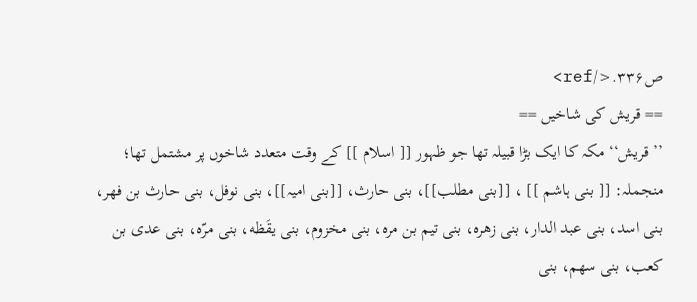ص۳۳۶.</ref>
== قریش کی شاخیں ==
’’قریش‘‘ مکہ کا ایک بڑا قبیلہ تھا جو ظہور [[ اسلام ]] کے وقت متعدد شاخوں پر مشتمل تھا؛ منجملہ: [[ بنی ہاشم ]] ، [[بنی مطلب]]، بنی حارث، [[بنی امیہ]]، بنی نوفل، بنی حارث بن فهر، بنی اسد، بنی عبد الدار، بنی زهره، بنی تیم بن مره، بنی مخزوم، بنی یقَظه، بنی مرّه، بنی عدی بن کعب، بنی سهم، بنی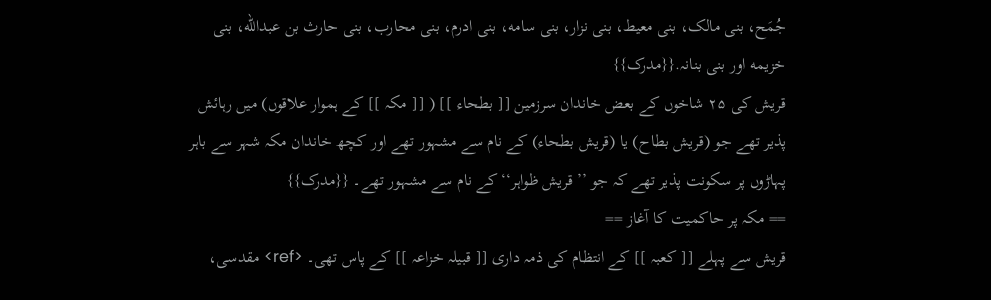جُمَح، بنی مالک، بنی معیط، بنی نزار، بنی سامه، بنی ادرم، بنی محارب، بنی حارث بن عبدالله، بنی خزیمه اور بنی بنانہ.{{مدرک}}
قریش کی ۲۵ شاخوں کے بعض خاندان سرزمین [[ بطحاء ]] ( [[ مکہ ]] کے ہموار علاقوں) میں رہائش پذیر تھے جو (قریش بطاح) یا (قریش بطحاء) کے نام سے مشہور تھے اور کچھ خاندان مکہ شہر سے باہر پہاڑوں پر سکونت پذیر تھے کہ جو ’’قریش ظواہر‘‘ کے نام سے مشہور تھے۔ {{مدرک}}
== مکہ پر حاکمیت کا آغاز ==
قریش سے پہلے [[ کعبہ ]] کے انتظام کی ذمہ داری [[ قبیلہ خزاعہ ]] کے پاس تھی۔ <ref> مقدسی،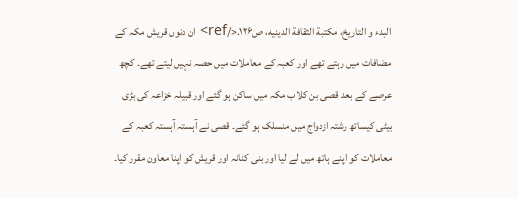البدء و التاریخ، مکتبة الثقافة الدینیه، ص۱۲۶.</ref> ان دنوں قریش مکہ کے مضافات میں رہتے تھے اور کعبہ کے معاملات میں حصہ نہیں لیتے تھے۔ کچھ عرصے کے بعد قصی بن کلاب مکہ میں ساکن ہو گئے اور قبیلہ خزاعہ کی بڑی بیٹی کیساتھ رشتہ ازدواج میں منسلک ہو گئے۔ قصی نے آہستہ آہستہ کعبہ کے معاملات کو اپنے ہاتھ میں لے لیا اور بنی کنانہ اور قریش کو اپنا معاون مقرر کیا۔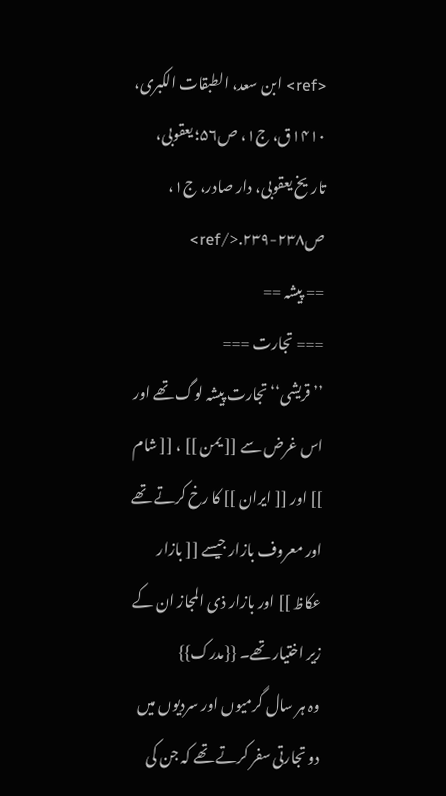<ref> ابن سعد، الطبقات الکبری، ۱۴۱۰ق، ج۱، ص۵۶؛ یعقوبی، تاریخ یعقوبی، دار صادر، ج۱، ص۲۳۸-۲۳۹.</ref>
== پیشہ ==
=== تجارت ===
’’قریشی‘‘ تجارت پیشہ لوگ تھے اور اس غرض سے [[ یمن ]] ، [[ شام ]] اور [[ ایران ]] کا رخ کرتے تھے اور معروف بازار جیسے [[ بازار عکاظ ]] اور بازار ذی المجاز ان کے زیر اختیار تھے۔ {{مدرک}}
وہ ہر سال گرمیوں اور سردیوں میں دو تجارتی سفر کرتے تھے کہ جن کی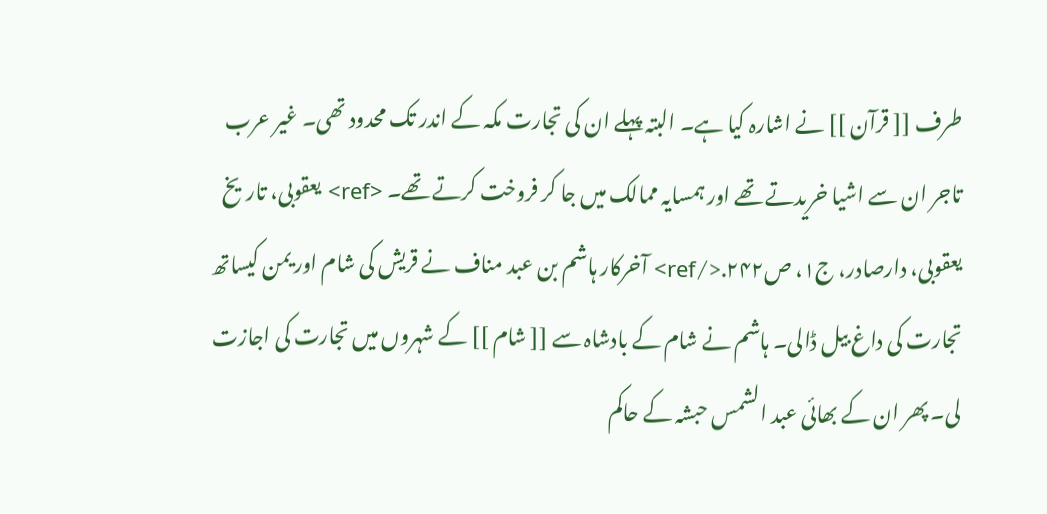طرف [[ قرآن ]] نے اشارہ کیا ہے۔ البتہ پہلے ان کی تجارت مکہ کے اندر تک محدود تھی۔ غیر عرب تاجر ان سے اشیا خریدتے تھے اور ہمسایہ ممالک میں جا کر فروخت کرتے تھے۔ <ref> یعقوبی، تاریخ یعقوبی، دارصادر، ج۱، ص۲۴۲.</ref> آخرکار ہاشم بن عبد مناف نے قریش کی شام اور یمن کیساتھ تجارت کی داغ بیل ڈالی۔ ہاشم نے شام کے بادشاہ سے [[ شام ]] کے شہروں میں تجارت کی اجازت لی۔ پھر ان کے بھائی عبد الشمس حبشہ کے حاکم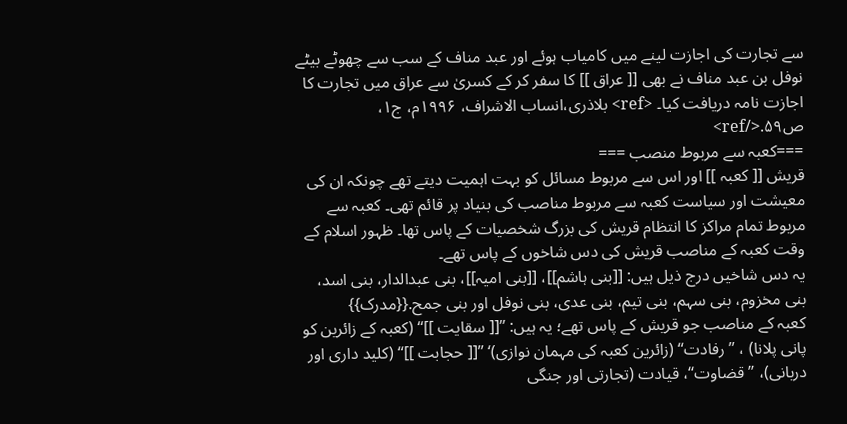سے تجارت کی اجازت لینے میں کامیاب ہوئے اور عبد مناف کے سب سے چھوٹے بیٹے نوفل بن عبد مناف نے بھی [[ عراق ]] کا سفر کر کے کسریٰ سے عراق میں تجارت کا اجازت نامہ دریافت کیا۔ <ref> بلاذری،انساب الاشراف، ۱۹۹۶م، ج۱، ص۵۹.</ref>
===کعبہ سے مربوط منصب ===
قریش [[ کعبہ ]] اور اس سے مربوط مسائل کو بہت اہمیت دیتے تھے چونکہ ان کی معیشت اور سیاست کعبہ سے مربوط مناصب کی بنیاد پر قائم تھی۔ کعبہ سے مربوط تمام مراکز کا انتظام قریش کی بزرگ شخصیات کے پاس تھا۔ ظہور اسلام کے وقت کعبہ کے مناصب قریش کی دس شاخوں کے پاس تھے۔
یہ دس شاخیں درج ذیل ہیں: [[بنی ہاشم]]، [[بنی امیہ]]، بنی عبدالدار، بنی اسد، بنی مخزوم، بنی سہم، بنی تیم، بنی عدی، بنی نوفل اور بنی جمح.{{مدرک}}
کعبہ کے مناصب جو قریش کے پاس تھے؛ یہ ہیں: ’’[[ سقایت ]]‘‘ (کعبہ کے زائرین کو پانی پلانا) ، ’’رفادت‘‘ (زائرین کعبہ کی مہمان نوازی)‘ ’’[[ حجابت ]]‘‘ (کلید داری اور دربانی)، ’’قضاوت‘‘، قیادت (تجارتی اور جنگی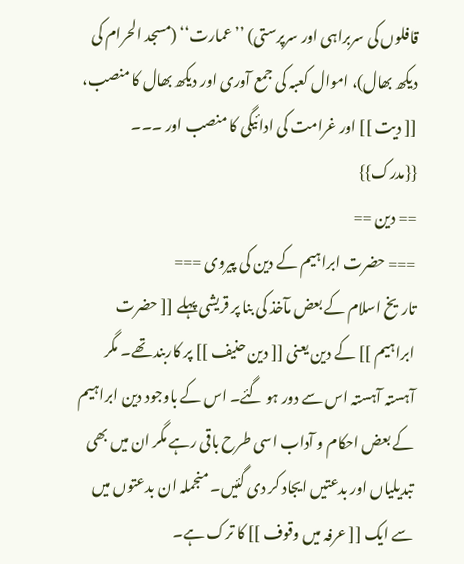قافلوں کی سربراہی اور سرپرستی) ’’عمارت‘‘ (مسجد الحرام کی دیکھ بھال)، اموال کعبہ کی جمع آوری اور دیکھ بھال کا منصب، [[ دیت ]] اور غرامت کی ادائیگی کا منصب اور ۔۔۔ {{مدرک}}
== دین ==
=== حضرت ابراہیم کے دین کی پیروی ===
تاریخ اسلام کے بعض مآخذ کی بنا پر قریشی پہلے [[ حضرت ابراہیم ]] کے دین یعنی [[ دین حنیف ]] پر کاربند تھے۔ مگر آہستہ آہستہ اس سے دور ہو گئے۔ اس کے باوجود دین ابراہیم کے بعض احکام و آداب اسی طرح باقی رہے مگر ان میں بھی تبدیلیاں اور بدعتیں ایجاد کر دی گئیں۔ منجملہ ان بدعتوں میں سے ایک [[ عرفہ میں وقوف ]] کا ترک ہے۔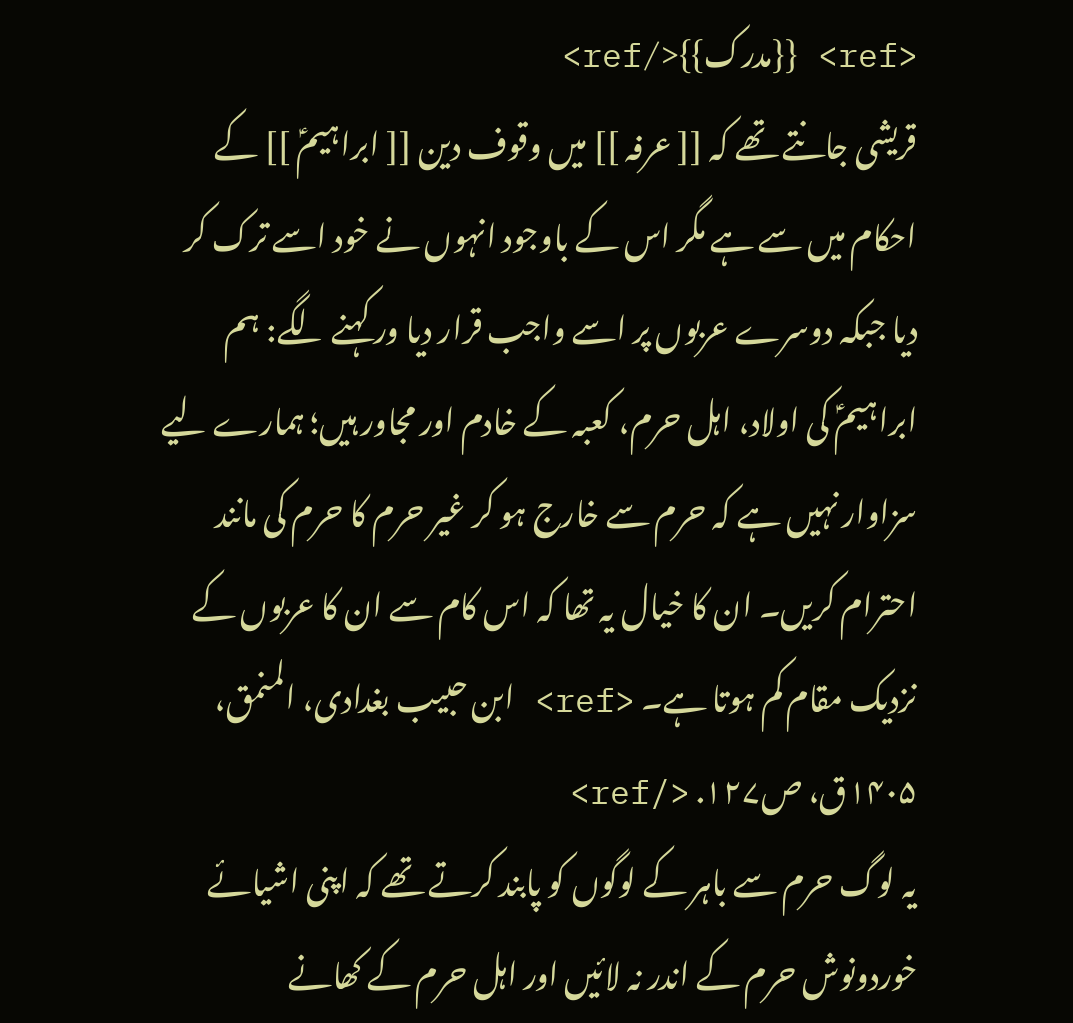<ref> {{مدرک}}</ref>
قریشی جانتے تھے کہ [[ عرفہ ]] میں وقوف دین [[ ابراہیمؑ ]] کے احکام میں سے ہے مگر اس کے باوجود انہوں نے خود اسے ترک کر دیا جبکہ دوسرے عربوں پر اسے واجب قرار دیا ور کہنے لگے: ہم ابراہیمؑ کی اولاد، اہل حرم، کعبہ کے خادم اور مجاور ہیں؛ ہمارے لیے سزاوار نہیں ہے کہ حرم سے خارج ہو کر غیر حرم کا حرم کی مانند احترام کریں۔ ان کا خیال یہ تھا کہ اس کام سے ان کا عربوں کے نزدیک مقام کم ہوتا ہے۔ <ref> ابن حبیب بغدادی، المنمق، ۱۴۰۵ق، ص۱۲۷. </ref>
یہ لوگ حرم سے باہر کے لوگوں کو پابند کرتے تھے کہ اپنی اشیائے خوردونوش حرم کے اندر نہ لائیں اور اہل حرم کے کھانے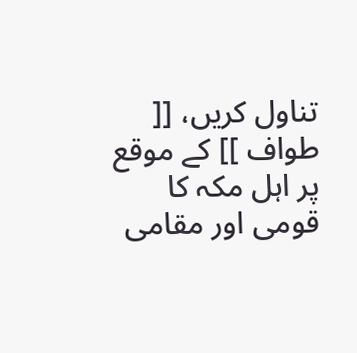تناول کریں، [[ طواف ]] کے موقع پر اہل مکہ کا قومی اور مقامی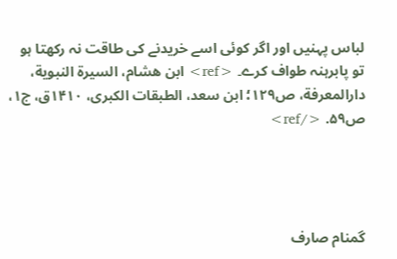لباس پہنیں اور اگر کوئی اسے خریدنے کی طاقت نہ رکھتا ہو تو پابرہنہ طواف کرے۔ <ref> ابن هشام، السیرة النبویة، دارالمعرفة، ص۱۲۹؛ ابن سعد، الطبقات الکبری، ۱۴۱۰ق، ج۱، ص۵۹. </ref>




گمنام صارف